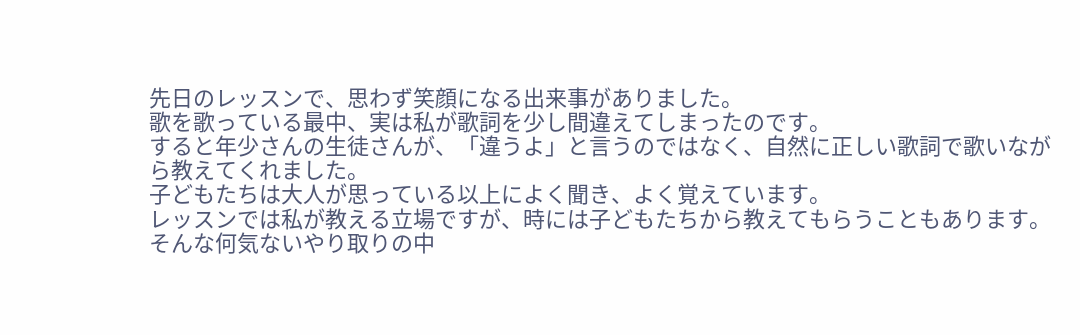先日のレッスンで、思わず笑顔になる出来事がありました。
歌を歌っている最中、実は私が歌詞を少し間違えてしまったのです。
すると年少さんの生徒さんが、「違うよ」と言うのではなく、自然に正しい歌詞で歌いながら教えてくれました。
子どもたちは大人が思っている以上によく聞き、よく覚えています。
レッスンでは私が教える立場ですが、時には子どもたちから教えてもらうこともあります。
そんな何気ないやり取りの中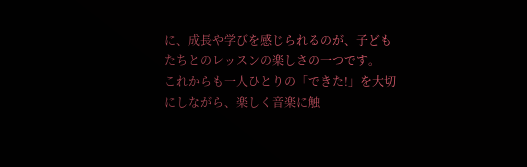に、成長や学びを感じられるのが、子どもたちとのレッスンの楽しさの一つです。
これからも一人ひとりの「できた!」を大切にしながら、楽しく音楽に触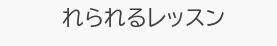れられるレッスン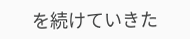を続けていきた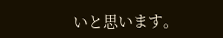いと思います。